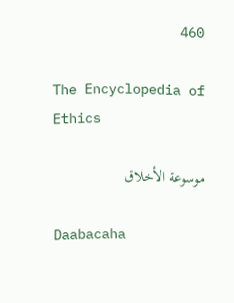460

The Encyclopedia of Ethics

موسوعة الأخلاق

Daabacaha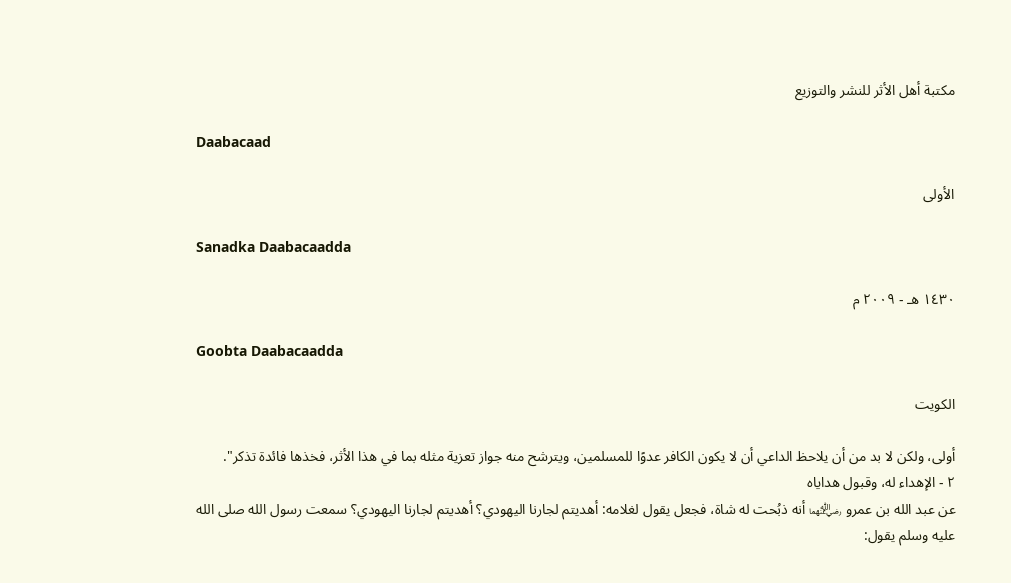مكتبة أهل الأثر للنشر والتوزيع

Daabacaad

الأولى

Sanadka Daabacaadda

١٤٣٠ هـ - ٢٠٠٩ م

Goobta Daabacaadda

الكويت

أولى، ولكن لا بد من أن يلاحظ الداعي أن لا يكون الكافر عدوًا للمسلمين، ويترشح منه جواز تعزية مثله بما في هذا الأثر، فخذها فائدة تذكر".
٢ - الإهداء له، وقبول هداياه
عن عبد الله بن عمرو ﵄ أنه ذبُحت له شاة، فجعل يقول لغلامه: أهديتم لجارنا اليهودي؟ أهديتم لجارنا اليهودي؟ سمعت رسول الله صلى الله عليه وسلم يقول: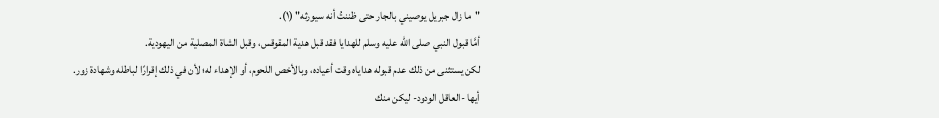"ما زال جبريل يوصيني بالجار حتى ظننتُ أنه سيورثه" (١).
أمَّا قبول النبي صلى الله عليه وسلم للهدايا فقد قبل هدية المقوقس، وقبل الشاة المصلية من اليهودية.
لكن يستثنى من ذلك عدم قبوله هداياه وقت أعياده، وبالأخص اللحوم، أو الإهداء له؛ لأن في ذلك إقرارًا لباطله وشهادة زور.
أيها -العاقل الودود- ليكن منك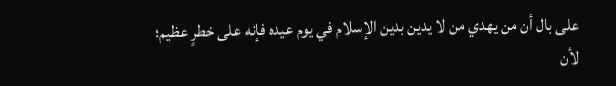على بال أن من يهدي من لا يدين بدين الإسلام في يوم عيده فإنه على خطرٍ عظيم؛ لأن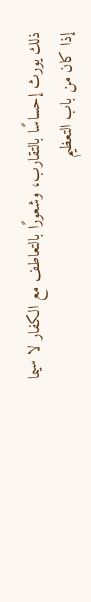ذلك يورث إحساسًا بالتقارب، وشعورًا بالتعاطف مع الكفار لا سيما إذا كان من باب التعظيم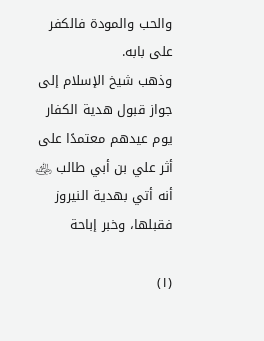والحب والمودة فالكفر على بابه.
وذهب شيخ الإسلام إلى جواز قبول هدية الكفار يوم عيدهم معتمدًا على أثر علي بن أبي طالب ﵁ أنه أتي بهدية النيروز فقبلها، وخبر إباحة

(١)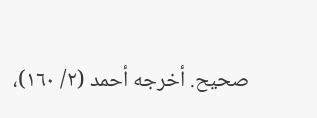صحيح. أخرجه أحمد (٢/ ١٦٠)،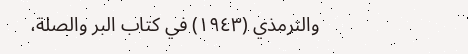والترمذي (١٩٤٣) في كتاب البر والصلة،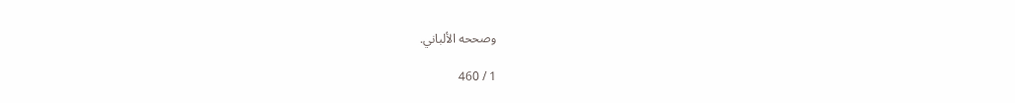وصححه الألباني.

1 / 460